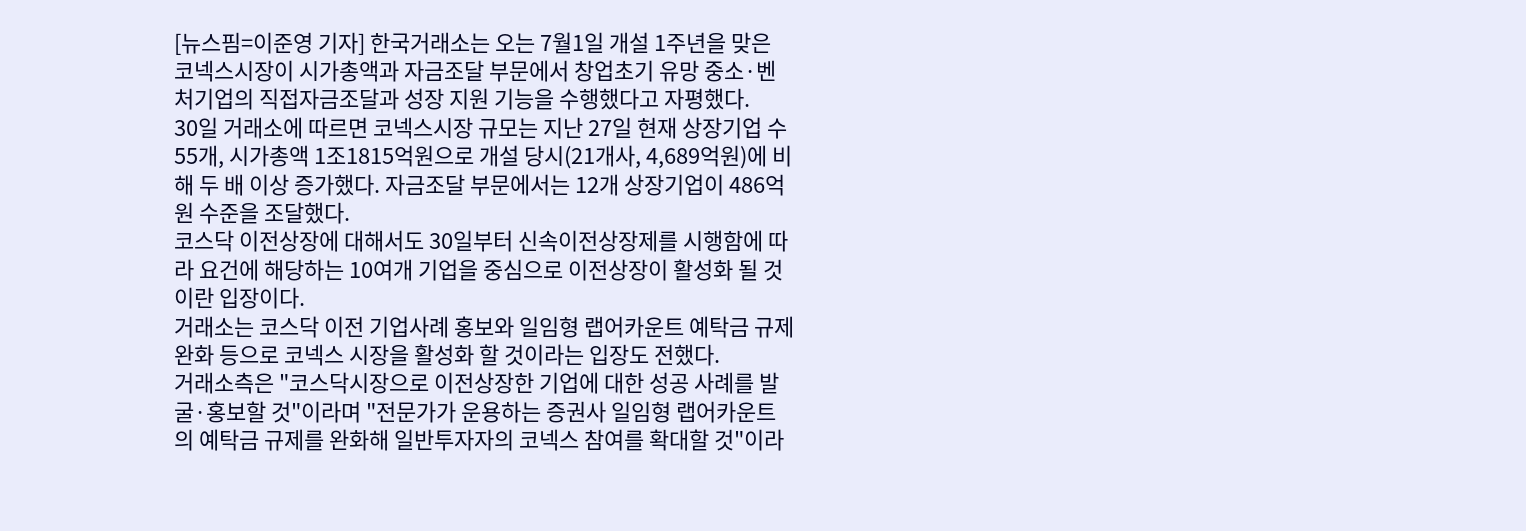[뉴스핌=이준영 기자] 한국거래소는 오는 7월1일 개설 1주년을 맞은 코넥스시장이 시가총액과 자금조달 부문에서 창업초기 유망 중소·벤처기업의 직접자금조달과 성장 지원 기능을 수행했다고 자평했다.
30일 거래소에 따르면 코넥스시장 규모는 지난 27일 현재 상장기업 수 55개, 시가총액 1조1815억원으로 개설 당시(21개사, 4,689억원)에 비해 두 배 이상 증가했다. 자금조달 부문에서는 12개 상장기업이 486억원 수준을 조달했다.
코스닥 이전상장에 대해서도 30일부터 신속이전상장제를 시행함에 따라 요건에 해당하는 10여개 기업을 중심으로 이전상장이 활성화 될 것이란 입장이다.
거래소는 코스닥 이전 기업사례 홍보와 일임형 랩어카운트 예탁금 규제 완화 등으로 코넥스 시장을 활성화 할 것이라는 입장도 전했다.
거래소측은 "코스닥시장으로 이전상장한 기업에 대한 성공 사례를 발굴·홍보할 것"이라며 "전문가가 운용하는 증권사 일임형 랩어카운트의 예탁금 규제를 완화해 일반투자자의 코넥스 참여를 확대할 것"이라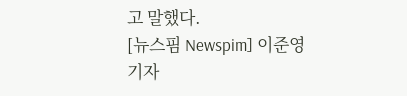고 말했다.
[뉴스핌 Newspim] 이준영 기자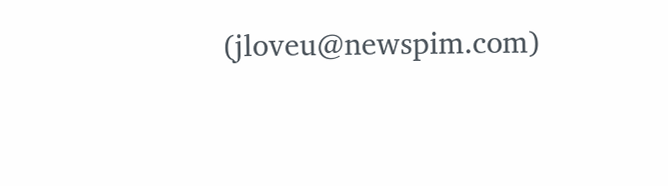(jloveu@newspim.com)